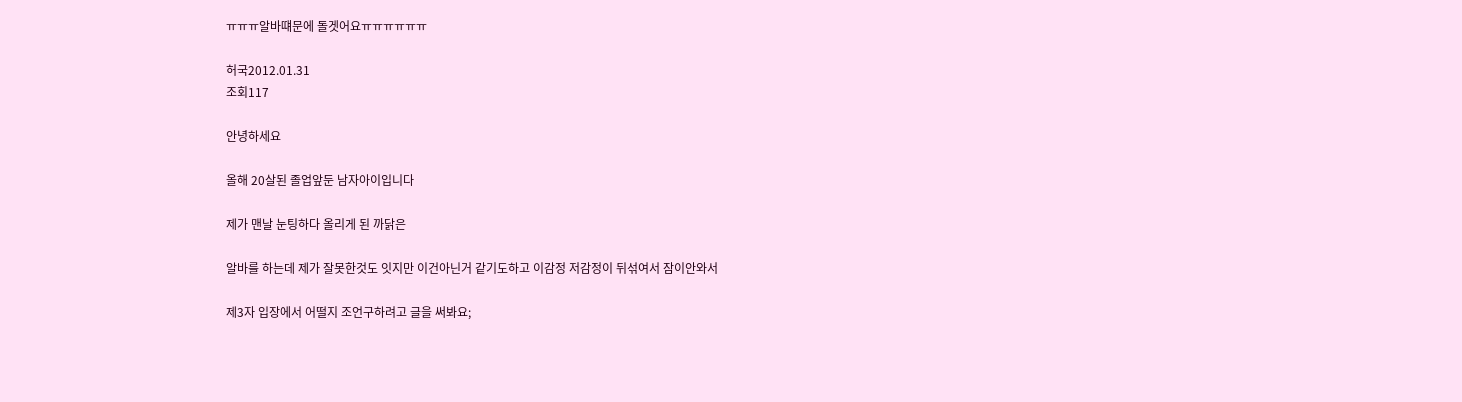ㅠㅠㅠ알바떄문에 돌겟어요ㅠㅠㅠㅠㅠㅠ

허국2012.01.31
조회117

안녕하세요

올해 20살된 졸업앞둔 남자아이입니다

제가 맨날 눈팅하다 올리게 된 까닭은

알바를 하는데 제가 잘못한것도 잇지만 이건아닌거 같기도하고 이감정 저감정이 뒤섞여서 잠이안와서

제3자 입장에서 어떨지 조언구하려고 글을 써봐요;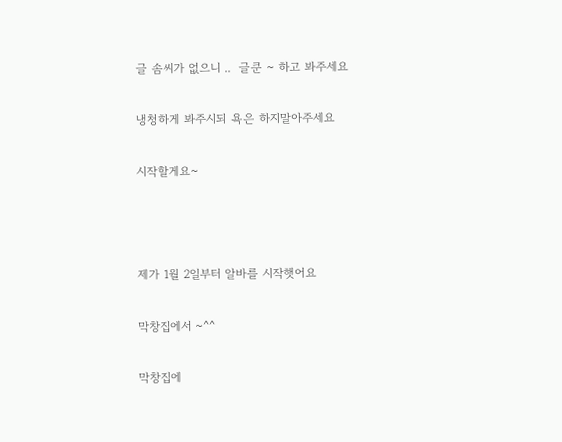글 솜씨가 없으니 ..  글쿤 ~ 하고 봐주세요

냉청하게 봐주시되 욕은 하지말아주세요

시작할게요~



제가 1월 2일부터 알바를 시작햇어요

막창집에서 ~^^

막창집에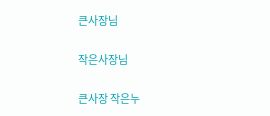큰사장님

작은사장님

큰사장 작은누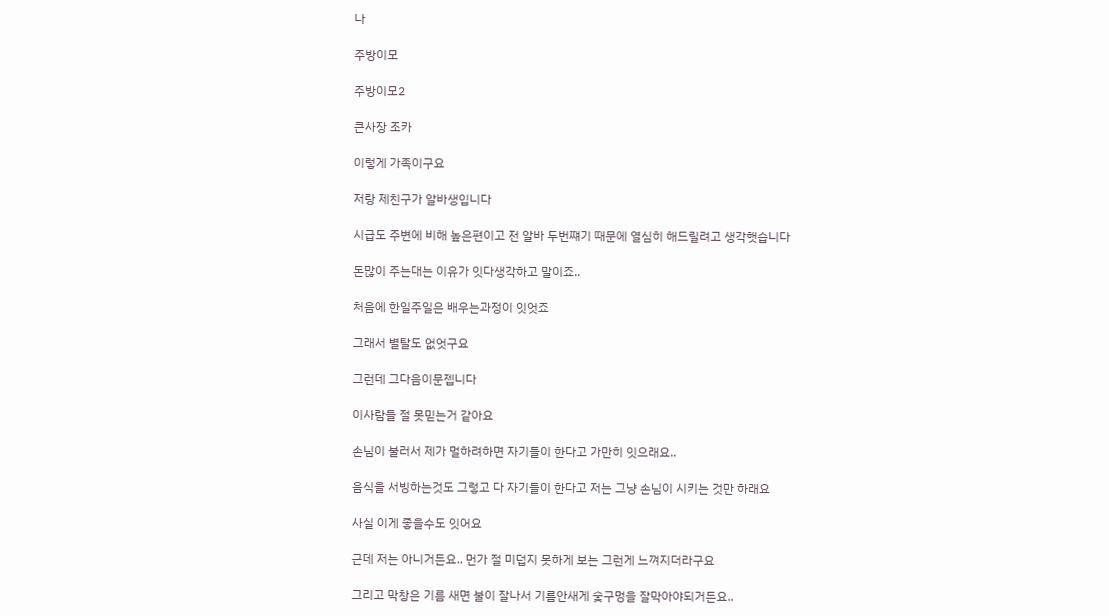나

주방이모

주방이모2

큰사장 조카

이렇게 가족이구요

저랑 제친구가 알바생입니다

시급도 주변에 비해 높은편이고 전 알바 두번쨰기 때문에 열심히 해드릴려고 생각햇습니다

돈많이 주는대는 이유가 잇다생각하고 말이죠..

처음에 한일주일은 배우는과정이 잇엇죠

그래서 별탈도 없엇구요

그런데 그다음이문젭니다

이사람들 절 못믿는거 같아요

손님이 불러서 제가 멀하려하면 자기들이 한다고 가만히 잇으래요..

음식을 서빙하는것도 그렇고 다 자기들이 한다고 저는 그냥 손님이 시키는 것만 하래요

사실 이게 좋을수도 잇어요

근데 저는 아니거든요.. 먼가 절 미덥지 못하게 보는 그런게 느껴지더라구요

그리고 막창은 기름 새면 불이 잘나서 기름안새게 숯구멍을 잘막아야되거든요..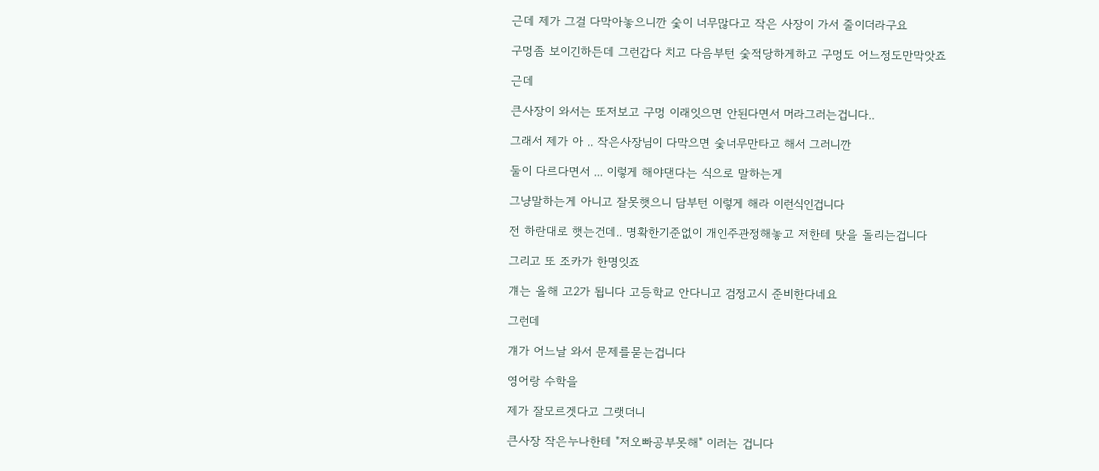근데 제가 그걸 다막아놓으니깐 숯이 너무많다고 작은 사장이 가서 줄이더라구요

구멍좀 보이긴하든데 그런갑다 치고 다음부턴 숯적당하게하고 구멍도 어느정도만막앗죠

근데

큰사장이 와서는 또저보고 구멍 이래잇으면 안된다면서 머라그러는겁니다..

그래서 제가 아 .. 작은사장님이 다막으면 숯너무만타고 해서 그러니깐

둘이 다르다면서 ... 이렇게 해야댄다는 식으로 말하는게

그냥말하는게 아니고 잘못햇으니 담부턴 이렇게 해라 이런식인겁니다

전 하란대로 햇는건데.. 명확한기준없이 개인주관정해놓고 저한테 탓을 돌리는겁니다

그리고 또 조카가 한명잇죠

걔는 올해 고2가 됩니다 고등학교 안다니고 검정고시 준비한다네요

그런데

걔가 어느날 와서 문제를묻는겁니다

영어랑 수학을

제가 잘모르겟다고 그랫더니

큰사장 작은누나한테 "저오빠공부못해" 이러는 겁니다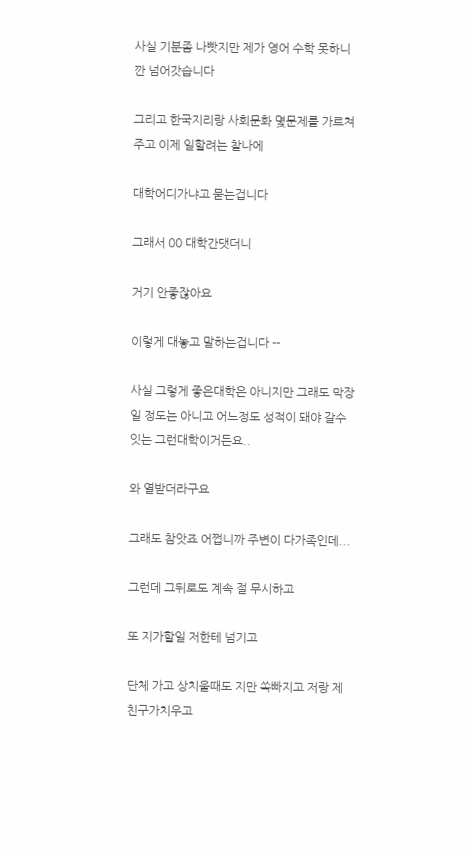사실 기분좀 나빳지만 제가 영어 수학 못하니깐 넘어갓습니다

그리고 한국지리랑 사회문화 몇문제를 가르쳐주고 이제 일할려는 찰나에

대학어디가냐고 묻는겁니다

그래서 00 대학간댓더니

거기 안좋잖아요

이렇게 대놓고 말하는겁니다 --

사실 그렇게 좋은대학은 아니지만 그래도 막장일 정도는 아니고 어느정도 성적이 돼야 갈수잇는 그런대학이거든요..

와 열받더라구요

그래도 참앗죠 어쩝니까 주변이 다가족인데...

그런데 그뒤로도 계속 절 무시하고

또 지가할일 저한테 넘기고

단체 가고 상치울때도 지만 쏙빠지고 저랑 제친구가치우고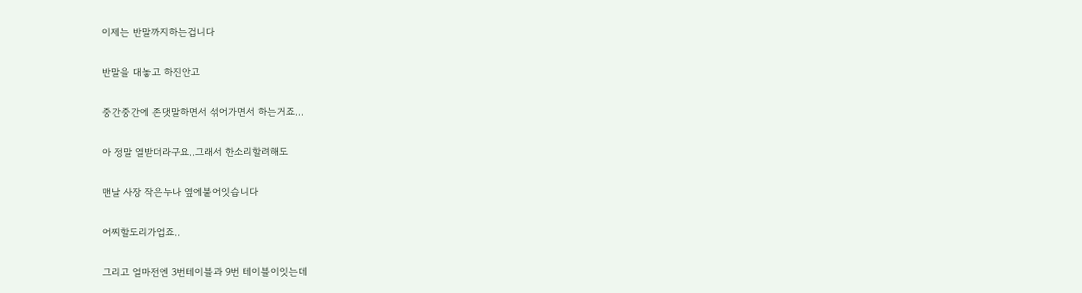이제는 반말까지하는겁니다

반말을 대놓고 하진안고

중간중간에 존댓말하면서 섞어가면서 하는거죠...

아 정말 열받더라구요..그래서 한소리할려해도

맨날 사장 작은누나 옆에붙어잇습니다

어찌할도리가업죠..

그리고 얼마전엔 3번테이블과 9번 테이블이잇는데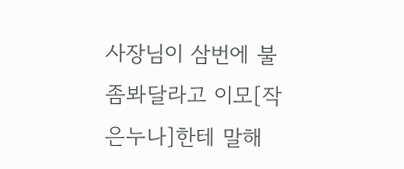사장님이 삼번에 불좀봐달라고 이모[작은누나]한테 말해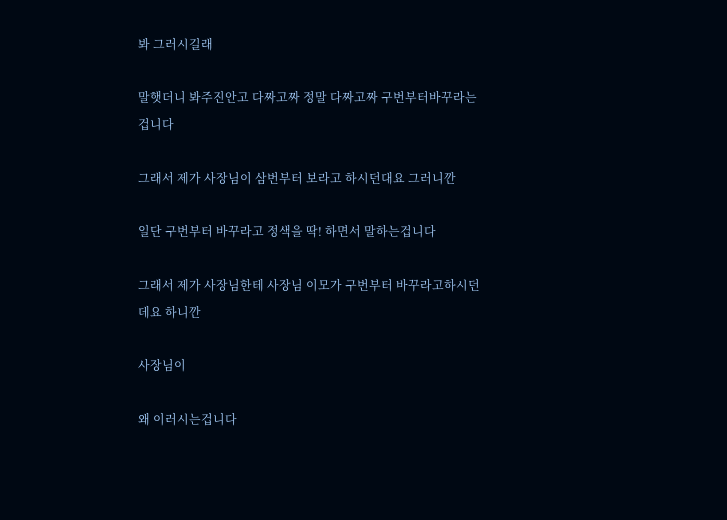봐 그러시길래

말햇더니 봐주진안고 다짜고짜 정말 다짜고짜 구번부터바꾸라는겁니다

그래서 제가 사장님이 삼번부터 보라고 하시던대요 그러니깐

일단 구번부터 바꾸라고 정색을 딱! 하면서 말하는겁니다

그래서 제가 사장님한테 사장님 이모가 구번부터 바꾸라고하시던데요 하니깐

사장님이

왜 이러시는겁니다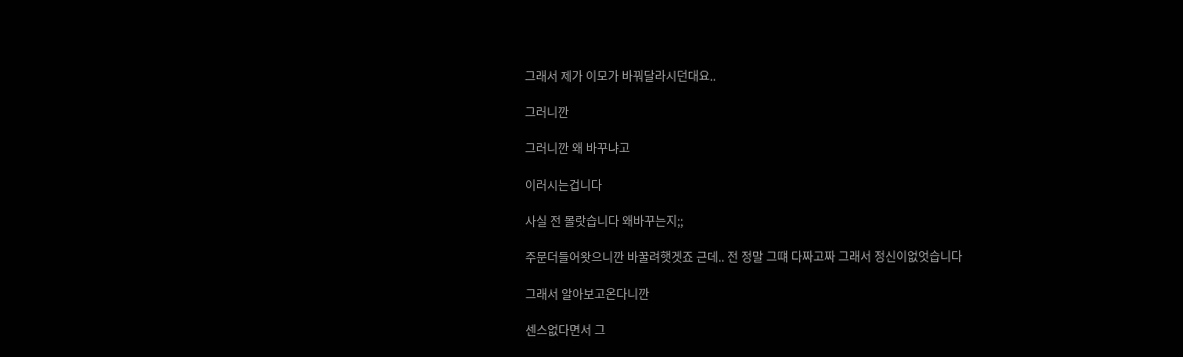그래서 제가 이모가 바꿔달라시던대요..

그러니깐

그러니깐 왜 바꾸냐고

이러시는겁니다

사실 전 몰랏습니다 왜바꾸는지;;

주문더들어왓으니깐 바꿀려햇겟죠 근데.. 전 정말 그떄 다짜고짜 그래서 정신이없엇습니다

그래서 알아보고온다니깐

센스없다면서 그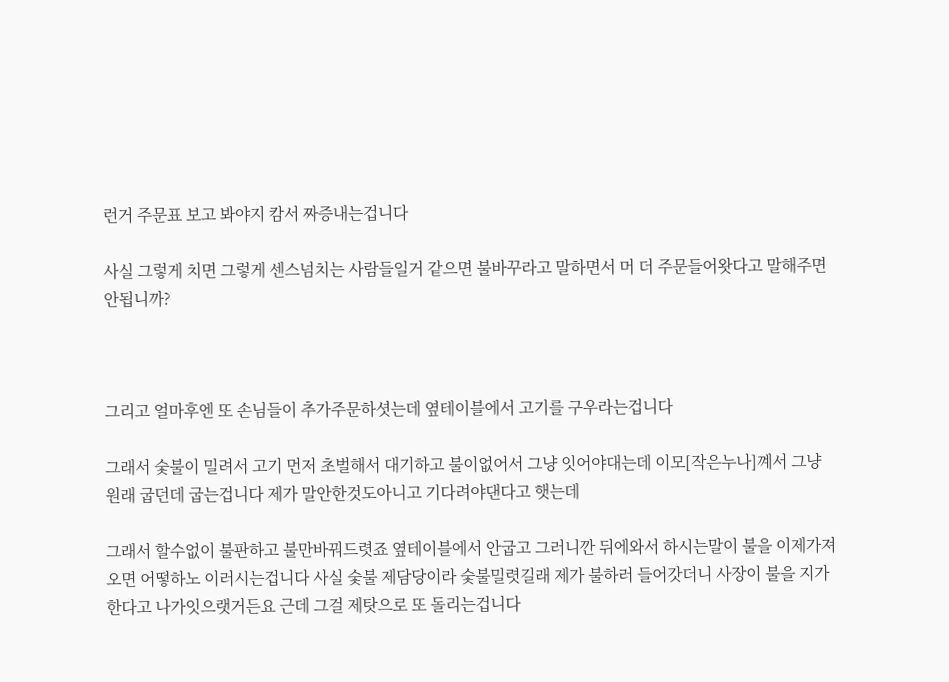런거 주문표 보고 봐야지 캄서 짜증내는겁니다

사실 그렇게 치면 그렇게 센스넘치는 사람들일거 같으면 불바꾸라고 말하면서 머 더 주문들어왓다고 말해주면 안됩니까?



그리고 얼마후엔 또 손님들이 추가주문하셧는데 옆테이블에서 고기를 구우라는겁니다

그래서 숯불이 밀려서 고기 먼저 초벌해서 대기하고 불이없어서 그냥 잇어야대는데 이모[작은누나]꼐서 그냥 원래 굽던데 굽는겁니다 제가 말안한것도아니고 기다려야댄다고 햇는데

그래서 할수없이 불판하고 불만바꿔드렷죠 옆테이블에서 안굽고 그러니깐 뒤에와서 하시는말이 불을 이제가져오면 어떻하노 이러시는겁니다 사실 숯불 제담당이라 숯불밀렷길래 제가 불하러 들어갓더니 사장이 불을 지가한다고 나가잇으랫거든요 근데 그걸 제탓으로 또 돌리는겁니다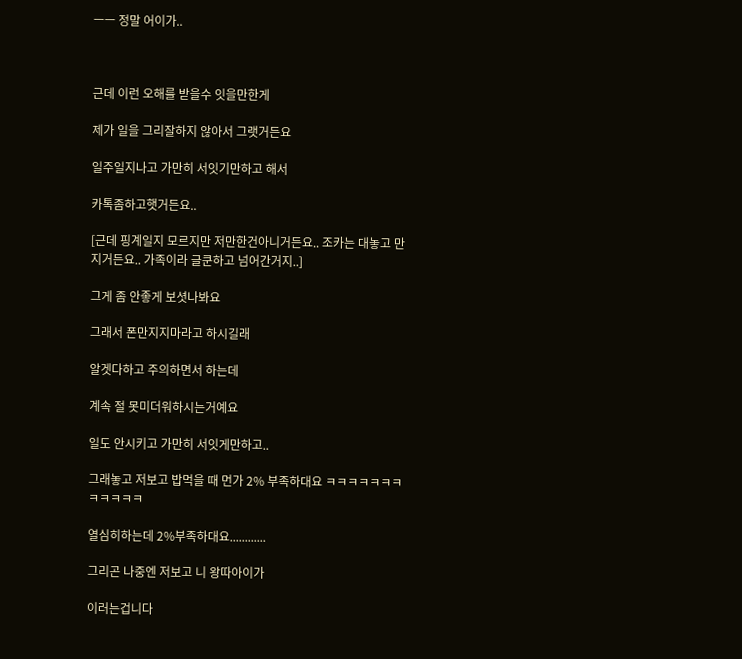ㅡㅡ 정말 어이가..



근데 이런 오해를 받을수 잇을만한게

제가 일을 그리잘하지 않아서 그랫거든요

일주일지나고 가만히 서잇기만하고 해서

카톡좀하고햇거든요..

[근데 핑계일지 모르지만 저만한건아니거든요.. 조카는 대놓고 만지거든요.. 가족이라 글쿤하고 넘어간거지..]

그게 좀 안좋게 보셧나봐요

그래서 폰만지지마라고 하시길래

알겟다하고 주의하면서 하는데

계속 절 못미더워하시는거예요

일도 안시키고 가만히 서잇게만하고..

그래놓고 저보고 밥먹을 때 먼가 2% 부족하대요 ㅋㅋㅋㅋㅋㅋㅋㅋㅋㅋㅋㅋ

열심히하는데 2%부족하대요............

그리곤 나중엔 저보고 니 왕따아이가

이러는겁니다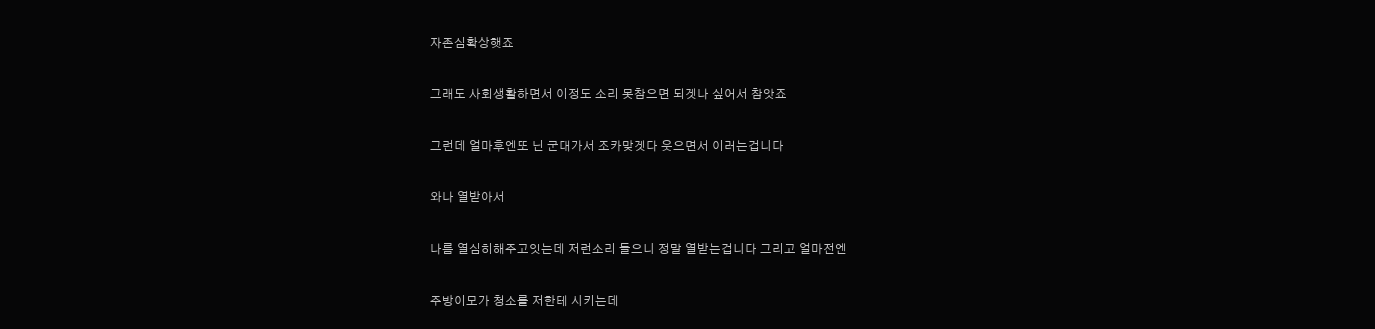자존심확상햇죠

그래도 사회생활하면서 이정도 소리 못참으면 되겟나 싶어서 참앗죠

그런데 얼마후엔또 닌 군대가서 조카맞겟다 웃으면서 이러는겁니다

와나 열받아서

나름 열심히해주고잇는데 저런소리 들으니 정말 열받는겁니다 그리고 얼마전엔

주방이모가 청소를 저한테 시키는데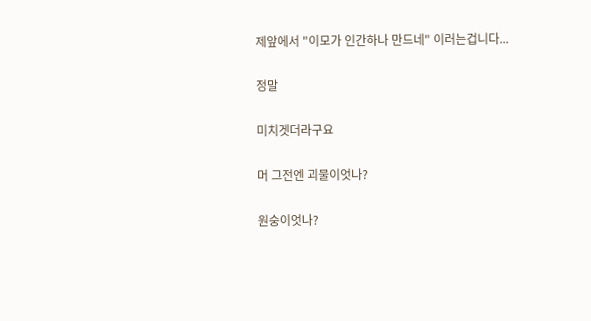제앞에서 "이모가 인간하나 만드네" 이러는겁니다...

정말

미치겟더라구요

머 그전엔 괴물이엇나?

원숭이엇나?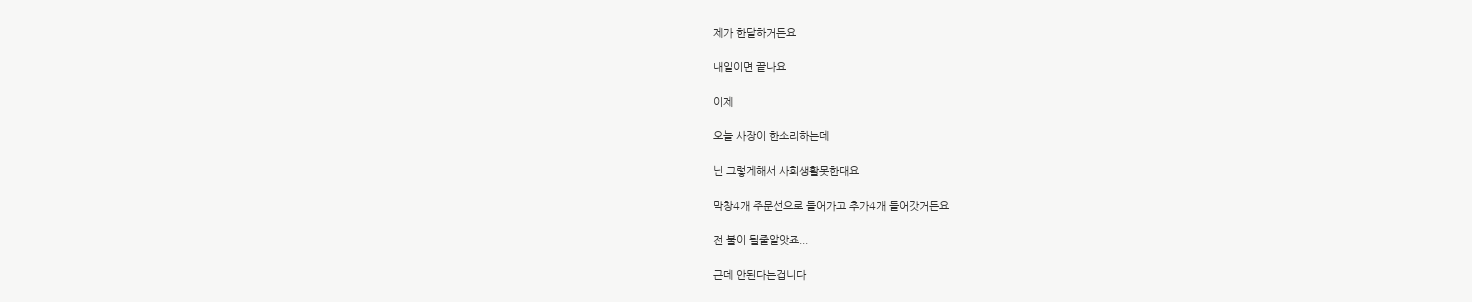제가 한달하거든요

내일이면 끝나요

이제

오늘 사장이 한소리하는데

닌 그렇게해서 사회생활못한대요

막창4개 주문선으로 들어가고 추가4개 들어갓거든요

전 불이 될줄알앗죠...

근데 안된다는겁니다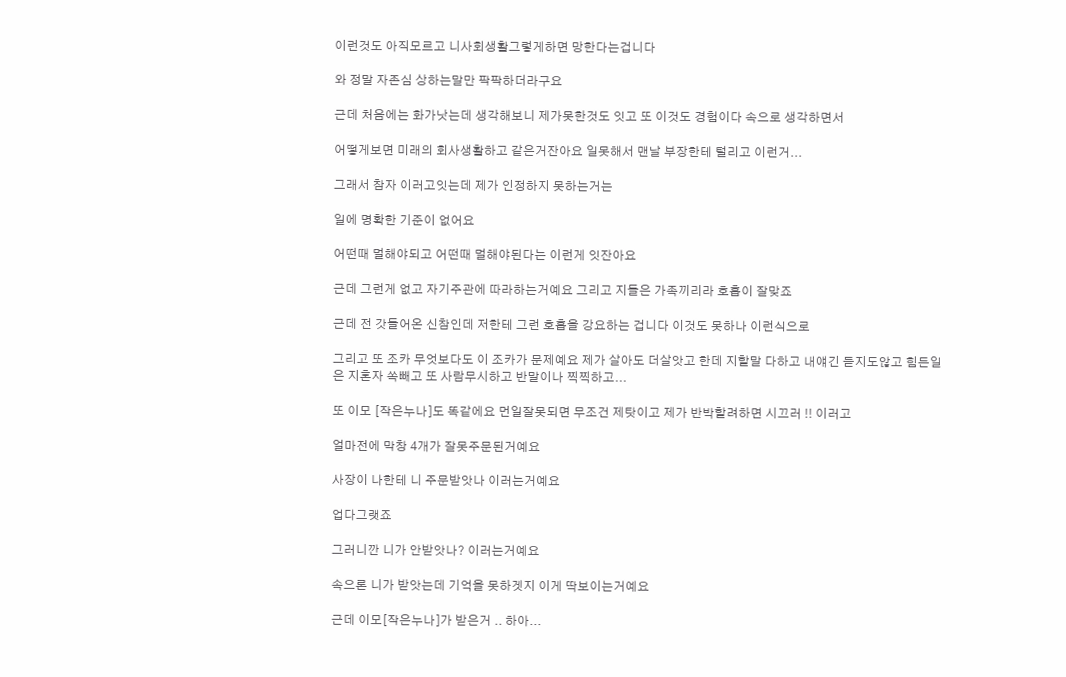이런것도 아직모르고 니사회생활그렇게하면 망한다는겁니다

와 정말 자존심 상하는말만 팍팍하더라구요

근데 처음에는 화가낫는데 생각해보니 제가못한것도 잇고 또 이것도 경험이다 속으로 생각하면서

어떻게보면 미래의 회사생활하고 같은거잔아요 일못해서 맨날 부장한테 털리고 이런거...

그래서 참자 이러고잇는데 제가 인정하지 못하는거는

일에 명확한 기준이 없어요

어떤때 멀해야되고 어떤때 멀해야된다는 이런게 잇잔아요

근데 그런게 없고 자기주관에 따라하는거예요 그리고 지들은 가족끼리라 호흡이 잘맞죠

근데 전 갓들어온 신참인데 저한테 그런 호흡을 강요하는 겁니다 이것도 못하나 이런식으로

그리고 또 조카 무엇보다도 이 조카가 문제예요 제가 살아도 더살앗고 한데 지할말 다하고 내얘긴 듣지도않고 힘든일은 지혼자 쏙빼고 또 사람무시하고 반말이나 찍찍하고...

또 이모 [작은누나]도 똑같에요 먼일잘못되면 무조건 제탓이고 제가 반박할려하면 시끄러 !! 이러고

얼마전에 막창 4개가 잘못주문된거예요

사장이 나한테 니 주문받앗나 이러는거예요

업다그랫죠

그러니깐 니가 안받앗나? 이러는거예요

속으론 니가 받앗는데 기억을 못하겟지 이게 딱보이는거예요

근데 이모[작은누나]가 받은거 .. 하아...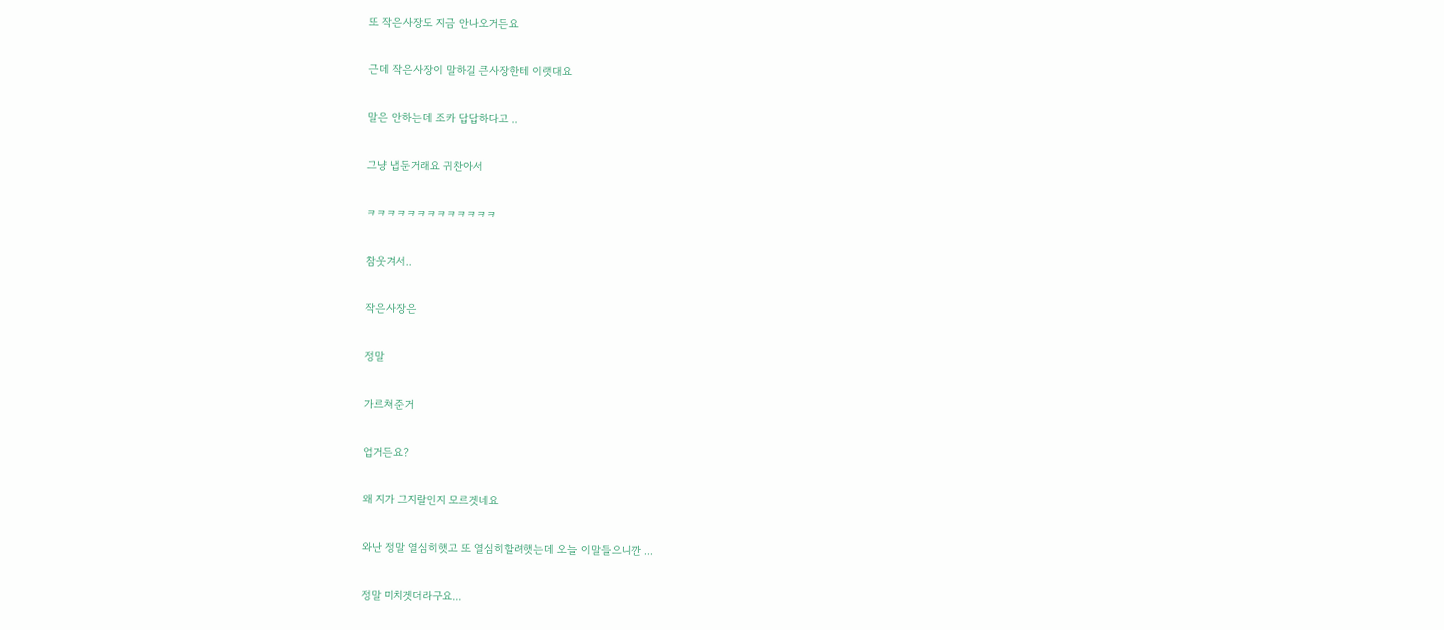또 작은사장도 지금 안나오거든요

근데 작은사장이 말하길 큰사장한테 이랫대요

말은 안하는데 조카 답답하다고 ..

그냥 냅둔거래요 귀찬아서

ㅋㅋㅋㅋㅋㅋㅋㅋㅋㅋㅋㅋㅋ

참웃겨서..

작은사장은

정말

가르쳐준거

업거든요?

왜 지가 그지랄인지 모르겟네요

와난 정말 열심히햇고 또 열심히할려햇는데 오늘 이말들으니깐 ...

정말 미치겟더라구요...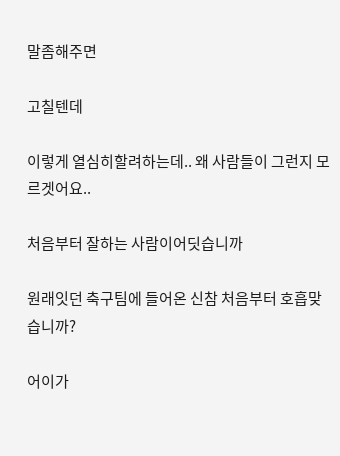말좀해주면

고칠텐데

이렇게 열심히할려하는데.. 왜 사람들이 그런지 모르겟어요..

처음부터 잘하는 사람이어딧습니까

원래잇던 축구팀에 들어온 신참 처음부터 호흡맞습니까?

어이가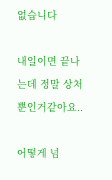없습니다

내일이면 끝나는데 정말 상처뿐인거같아요..

어떻게 넘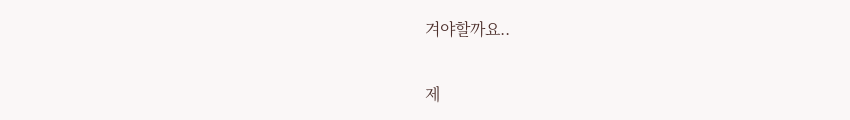겨야할까요..

제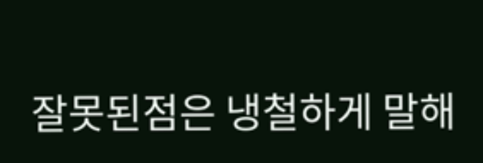잘못된점은 냉철하게 말해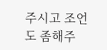주시고 조언도 좀해주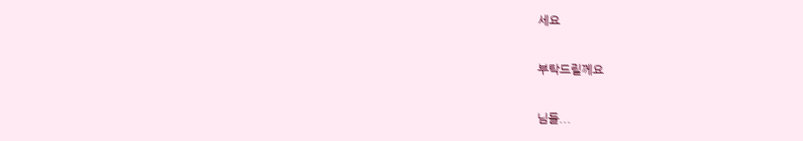세요

부탁드릴께요

님들...